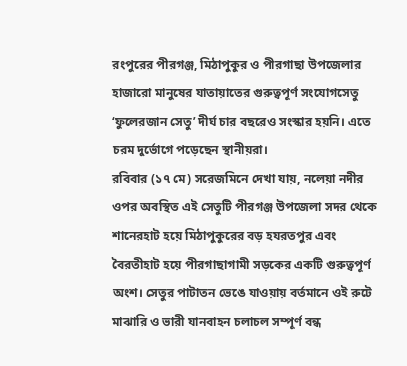রংপুরের পীরগঞ্জ, মিঠাপুকুর ও পীরগাছা উপজেলার হাজারো মানুষের যাতায়াতের গুরুত্বপূর্ণ সংযোগসেতু ‘ফুলেরজান সেতু’ দীর্ঘ চার বছরেও সংস্কার হয়নি। এতে চরম দুর্ভোগে পড়েছেন স্থানীয়রা।
রবিবার (১৭ মে) সরেজমিনে দেখা যায়, নলেয়া নদীর ওপর অবস্থিত এই সেতুটি পীরগঞ্জ উপজেলা সদর থেকে শানেরহাট হয়ে মিঠাপুকুরের বড় হযরতপুর এবং বৈরতীহাট হয়ে পীরগাছাগামী সড়কের একটি গুরুত্বপূর্ণ অংশ। সেতুর পাটাতন ভেঙে যাওয়ায় বর্তমানে ওই রুটে মাঝারি ও ভারী যানবাহন চলাচল সম্পূর্ণ বন্ধ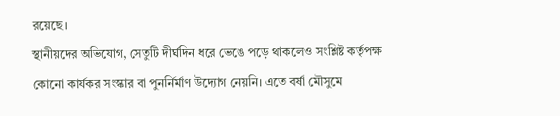রয়েছে।
স্থানীয়দের অভিযোগ, সেতুটি দীর্ঘদিন ধরে ভেঙে পড়ে থাকলেও সংশ্লিষ্ট কর্তৃপক্ষ কোনো কার্যকর সংস্কার বা পুনর্নির্মাণ উদ্যোগ নেয়নি। এতে বর্ষা মৌসুমে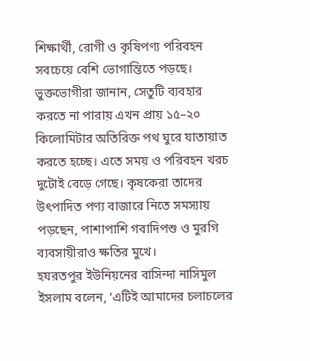শিক্ষার্থী, রোগী ও কৃষিপণ্য পরিবহন সবচেয়ে বেশি ভোগান্তিতে পড়ছে।
ভুক্তভোগীরা জানান, সেতুটি ব্যবহার করতে না পারায় এখন প্রায় ১৫–২০ কিলোমিটার অতিরিক্ত পথ ঘুরে যাতায়াত করতে হচ্ছে। এতে সময় ও পরিবহন খরচ দুটোই বেড়ে গেছে। কৃষকেরা তাদের উৎপাদিত পণ্য বাজারে নিতে সমস্যায় পড়ছেন, পাশাপাশি গবাদিপশু ও মুরগি ব্যবসায়ীরাও ক্ষতির মুখে।
হযরতপুর ইউনিয়নের বাসিন্দা নাসিমুল ইসলাম বলেন, ‘এটিই আমাদের চলাচলের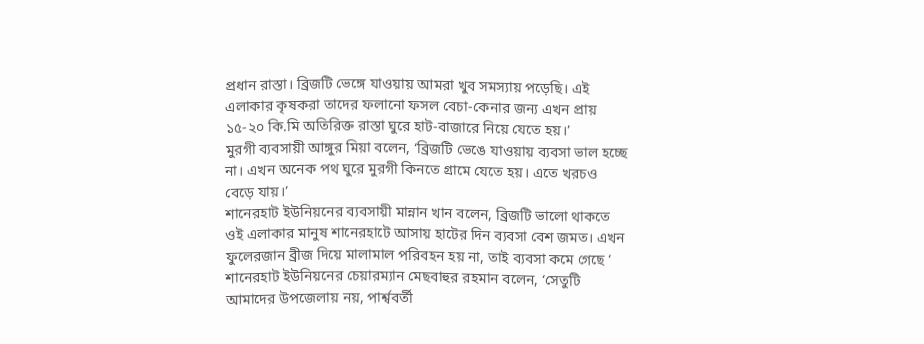প্রধান রাস্তা। ব্রিজটি ভেঙ্গে যাওয়ায় আমরা খুব সমস্যায় পড়েছি। এই এলাকার কৃষকরা তাদের ফলানো ফসল বেচা-কেনার জন্য এখন প্রায় ১৫-২০ কি.মি অতিরিক্ত রাস্তা ঘুরে হাট-বাজারে নিয়ে যেতে হয়।’
মুরগী ব্যবসায়ী আঙ্গুর মিয়া বলেন, ‘ব্রিজটি ভেঙে যাওয়ায় ব্যবসা ভাল হচ্ছে না। এখন অনেক পথ ঘুরে মুরগী কিনতে গ্রামে যেতে হয়। এতে খরচও বেড়ে যায়।’
শানেরহাট ইউনিয়নের ব্যবসায়ী মান্নান খান বলেন, ব্রিজটি ভালো থাকতে ওই এলাকার মানুষ শানেরহাটে আসায় হাটের দিন ব্যবসা বেশ জমত। এখন ফুলেরজান ব্রীজ দিয়ে মালামাল পরিবহন হয় না, তাই ব্যবসা কমে গেছে ‘
শানেরহাট ইউনিয়নের চেয়ারম্যান মেছবাহুর রহমান বলেন, ‘সেতুটি আমাদের উপজেলায় নয়, পার্শ্ববর্তী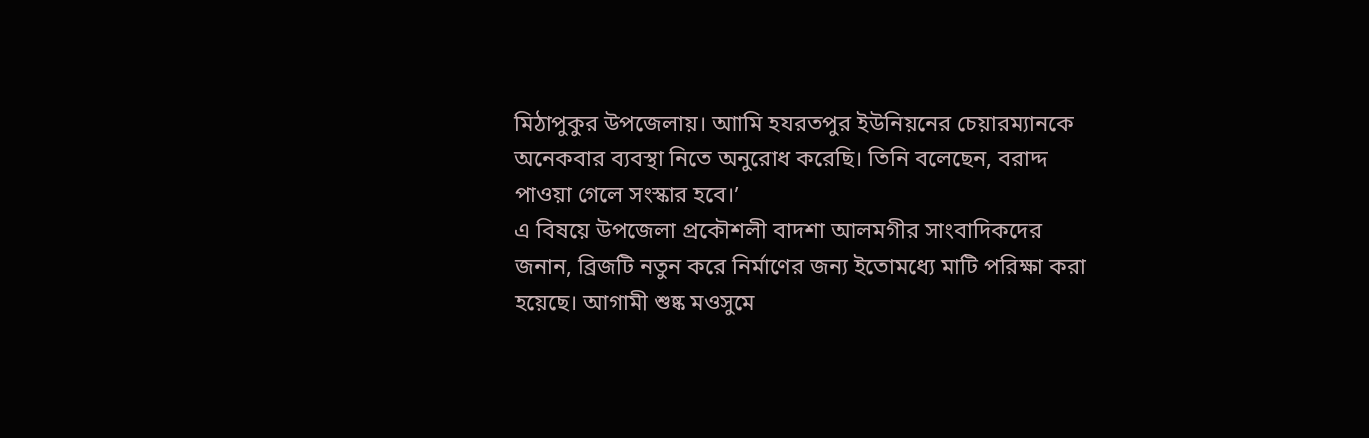মিঠাপুকুর উপজেলায়। আামি হযরতপুর ইউনিয়নের চেয়ারম্যানকে অনেকবার ব্যবস্থা নিতে অনুরোধ করেছি। তিনি বলেছেন, বরাদ্দ পাওয়া গেলে সংস্কার হবে।’
এ বিষয়ে উপজেলা প্রকৌশলী বাদশা আলমগীর সাংবাদিকদের জনান, ব্রিজটি নতুন করে নির্মাণের জন্য ইতোমধ্যে মাটি পরিক্ষা করা হয়েছে। আগামী শুষ্ক মওসুমে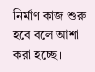নির্মাণ কাজ শুরু হবে বলে আশা করা হচ্ছে।